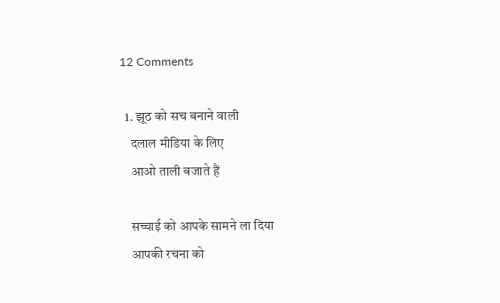12 Comments

  1. झूठ को सच बनाने वाली
    दलाल मीडिया के लिए
    आओ ताली बजाते हैं

    सच्चाई को आपके सामने ला दिया
    आपकी रचना को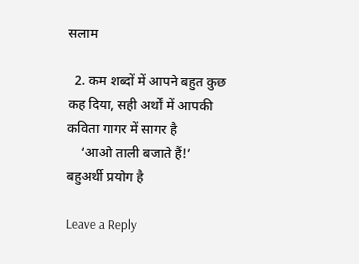सलाम

  2. कम शब्दों में आपने बहुत कुछ कह दिया, सही अर्थों में आपकी कविता गागर में सागर है
    ‘आओ ताली बजाते हैं!’ बहुअर्थी प्रयोग है

Leave a Reply